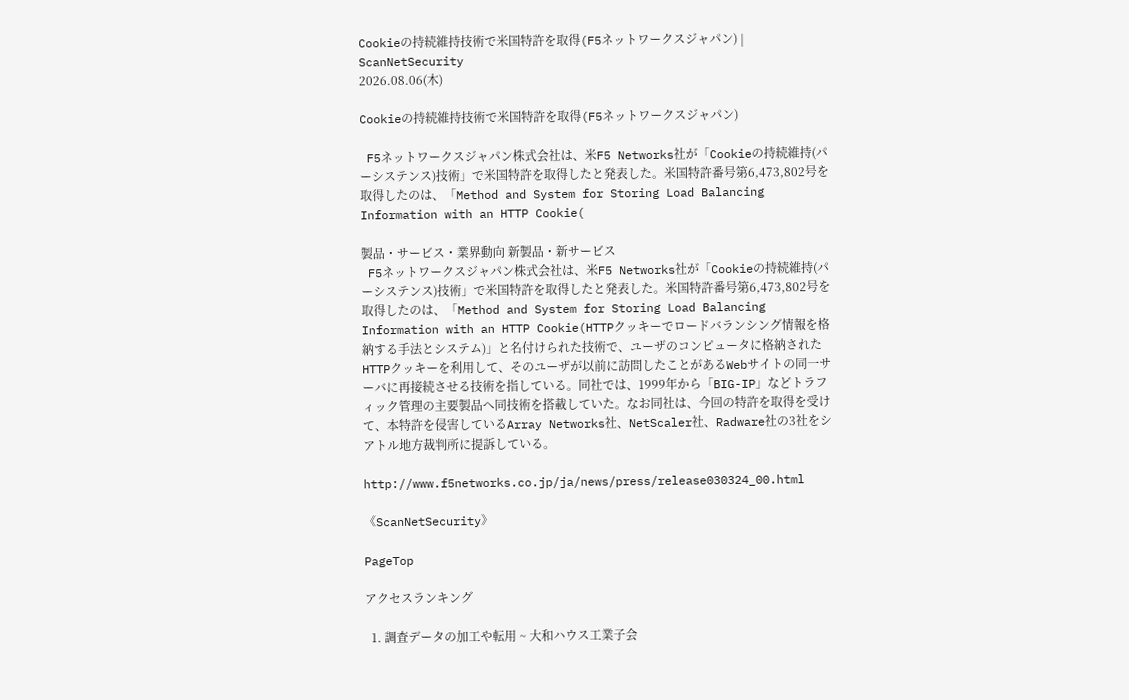Cookieの持続維持技術で米国特許を取得(F5ネットワークスジャパン) | ScanNetSecurity
2026.08.06(木)

Cookieの持続維持技術で米国特許を取得(F5ネットワークスジャパン)

 F5ネットワークスジャパン株式会社は、米F5 Networks社が「Cookieの持続維持(パーシステンス)技術」で米国特許を取得したと発表した。米国特許番号第6,473,802号を取得したのは、「Method and System for Storing Load Balancing Information with an HTTP Cookie(

製品・サービス・業界動向 新製品・新サービス
 F5ネットワークスジャパン株式会社は、米F5 Networks社が「Cookieの持続維持(パーシステンス)技術」で米国特許を取得したと発表した。米国特許番号第6,473,802号を取得したのは、「Method and System for Storing Load Balancing Information with an HTTP Cookie(HTTPクッキーでロードバランシング情報を格納する手法とシステム)」と名付けられた技術で、ユーザのコンピュータに格納されたHTTPクッキーを利用して、そのユーザが以前に訪問したことがあるWebサイトの同一サーバに再接続させる技術を指している。同社では、1999年から「BIG-IP」などトラフィック管理の主要製品へ同技術を搭載していた。なお同社は、今回の特許を取得を受けて、本特許を侵害しているArray Networks社、NetScaler社、Radware社の3社をシアトル地方裁判所に提訴している。

http://www.f5networks.co.jp/ja/news/press/release030324_00.html

《ScanNetSecurity》

PageTop

アクセスランキング

  1. 調査データの加工や転用 ~ 大和ハウス工業子会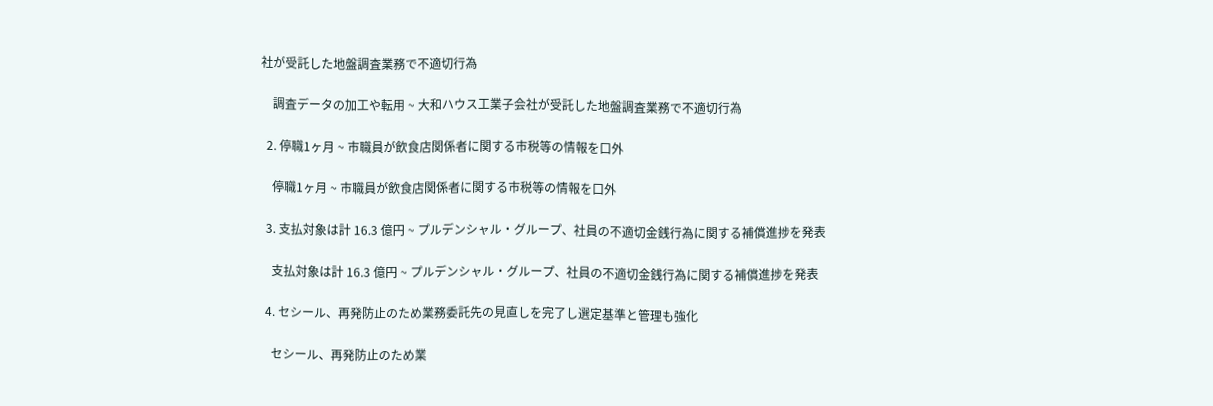社が受託した地盤調査業務で不適切行為

    調査データの加工や転用 ~ 大和ハウス工業子会社が受託した地盤調査業務で不適切行為

  2. 停職1ヶ月 ~ 市職員が飲食店関係者に関する市税等の情報を口外

    停職1ヶ月 ~ 市職員が飲食店関係者に関する市税等の情報を口外

  3. 支払対象は計 16.3 億円 ~ プルデンシャル・グループ、社員の不適切金銭行為に関する補償進捗を発表

    支払対象は計 16.3 億円 ~ プルデンシャル・グループ、社員の不適切金銭行為に関する補償進捗を発表

  4. セシール、再発防止のため業務委託先の見直しを完了し選定基準と管理も強化

    セシール、再発防止のため業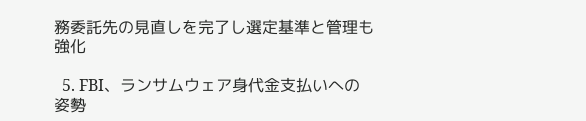務委託先の見直しを完了し選定基準と管理も強化

  5. FBI、ランサムウェア身代金支払いへの姿勢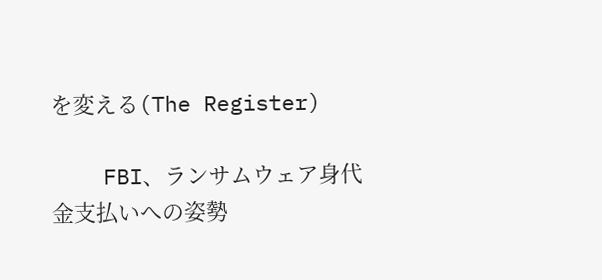を変える(The Register)

    FBI、ランサムウェア身代金支払いへの姿勢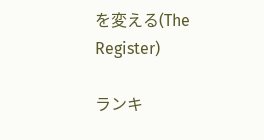を変える(The Register)

ランキ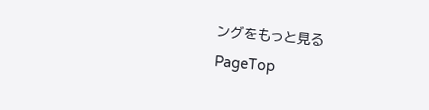ングをもっと見る
PageTop